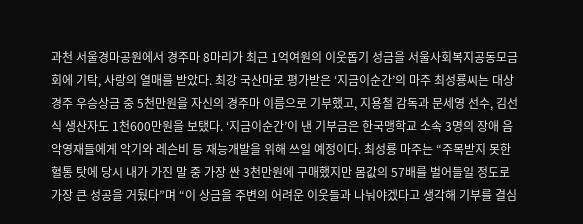과천 서울경마공원에서 경주마 8마리가 최근 1억여원의 이웃돕기 성금을 서울사회복지공동모금회에 기탁, 사랑의 열매를 받았다. 최강 국산마로 평가받은 ‘지금이순간’의 마주 최성룡씨는 대상경주 우승상금 중 5천만원을 자신의 경주마 이름으로 기부했고, 지용철 감독과 문세영 선수, 김선식 생산자도 1천600만원을 보탰다. ‘지금이순간’이 낸 기부금은 한국맹학교 소속 3명의 장애 음악영재들에게 악기와 레슨비 등 재능개발을 위해 쓰일 예정이다. 최성룡 마주는 “주목받지 못한 혈통 탓에 당시 내가 가진 말 중 가장 싼 3천만원에 구매했지만 몸값의 57배를 벌어들일 정도로 가장 큰 성공을 거뒀다”며 “이 상금을 주변의 어려운 이웃들과 나눠야겠다고 생각해 기부를 결심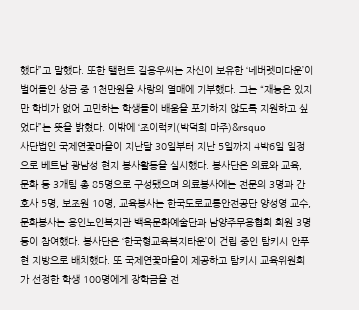했다”고 말했다. 또한 탤런트 길용우씨는 자신이 보유한 ‘네버렛미다운’이 벌어들인 상금 중 1천만원을 사랑의 열매에 기부했다. 그는 “재능은 있지만 학비가 없어 고민하는 학생들이 배움을 포기하지 않도록 지원하고 싶었다”는 뜻을 밝혔다. 이밖에 ‘조이럭키(박덕희 마주)&rsquo
사단법인 국제연꽃마을이 지난달 30일부터 지난 5일까지 4박6일 일정으로 베트남 광남성 현지 봉사활동을 실시했다. 봉사단은 의료와 교육, 문화 등 3개팀 총 85명으로 구성됐으며 의료봉사에는 전문의 3명과 간호사 5명, 보조원 10명, 교육봉사는 한국도로교통안전공단 양성영 교수, 문화봉사는 용인노인복지관 백옥문화예술단과 남양주무용협회 회원 3명 등이 참여했다. 봉사단은 ‘한국형교육복지타운’이 건립 중인 탐키시 안푸현 지방으로 배치했다. 또 국제연꽃마을이 제공하고 탐키시 교육위원회가 선정한 학생 100명에게 장학금을 전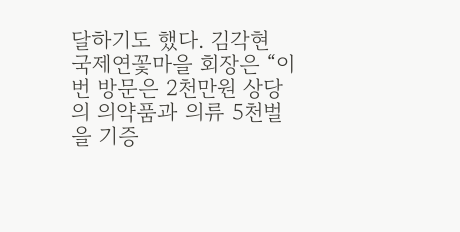달하기도 했다. 김각현 국제연꽃마을 회장은 “이번 방문은 2천만원 상당의 의약품과 의류 5천벌을 기증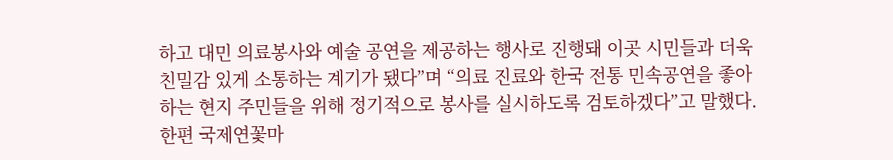하고 대민 의료봉사와 예술 공연을 제공하는 행사로 진행돼 이곳 시민들과 더욱 친밀감 있게 소통하는 계기가 됐다”며 “의료 진료와 한국 전통 민속공연을 좋아하는 현지 주민들을 위해 정기적으로 봉사를 실시하도록 검토하겠다”고 말했다. 한편 국제연꽃마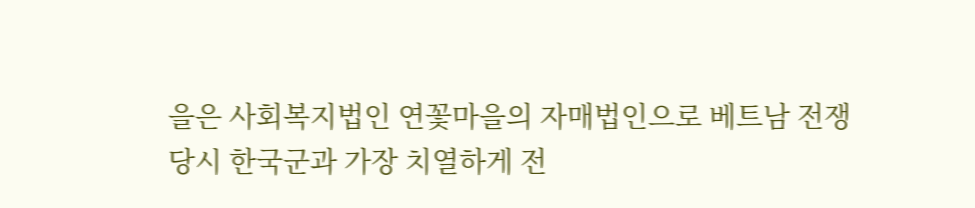을은 사회복지법인 연꽃마을의 자매법인으로 베트남 전쟁 당시 한국군과 가장 치열하게 전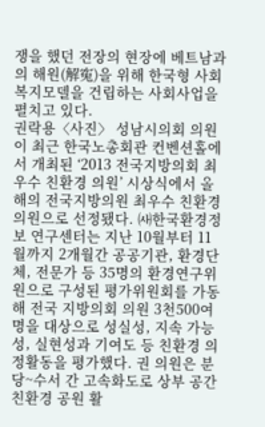쟁을 했던 전장의 현장에 베트남과의 해원(解寃)을 위해 한국형 사회복지모델을 건립하는 사회사업을 펼치고 있다.
권락용〈사진〉 성남시의회 의원이 최근 한국노총회관 컨벤션홀에서 개최된 ‘2013 전국지방의회 최우수 친환경 의원’ 시상식에서 올해의 전국지방의원 최우수 친환경 의원으로 선정됐다. ㈔한국환경정보 연구센터는 지난 10월부터 11월까지 2개월간 공공기관, 환경단체, 전문가 등 35명의 환경연구위원으로 구성된 평가위원회를 가동해 전국 지방의회 의원 3천500여명을 대상으로 성실성, 지속 가능성, 실현성과 기여도 등 친환경 의정활동을 평가했다. 권 의원은 분당~수서 간 고속화도로 상부 공간 친환경 공원 활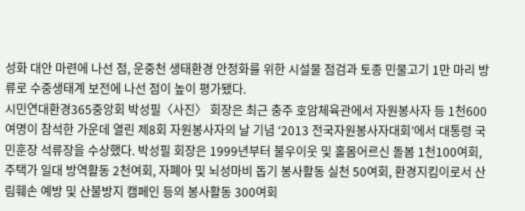성화 대안 마련에 나선 점, 운중천 생태환경 안정화를 위한 시설물 점검과 토종 민물고기 1만 마리 방류로 수중생태계 보전에 나선 점이 높이 평가됐다.
시민연대환경365중앙회 박성필〈사진〉 회장은 최근 충주 호암체육관에서 자원봉사자 등 1천600여명이 참석한 가운데 열린 제8회 자원봉사자의 날 기념 ‘2013 전국자원봉사자대회’에서 대통령 국민훈장 석류장을 수상했다. 박성필 회장은 1999년부터 불우이웃 및 홀몸어르신 돌봄 1천100여회, 주택가 일대 방역활동 2천여회, 자폐아 및 뇌성마비 돕기 봉사활동 실천 50여회, 환경지킴이로서 산림훼손 예방 및 산불방지 캠페인 등의 봉사활동 300여회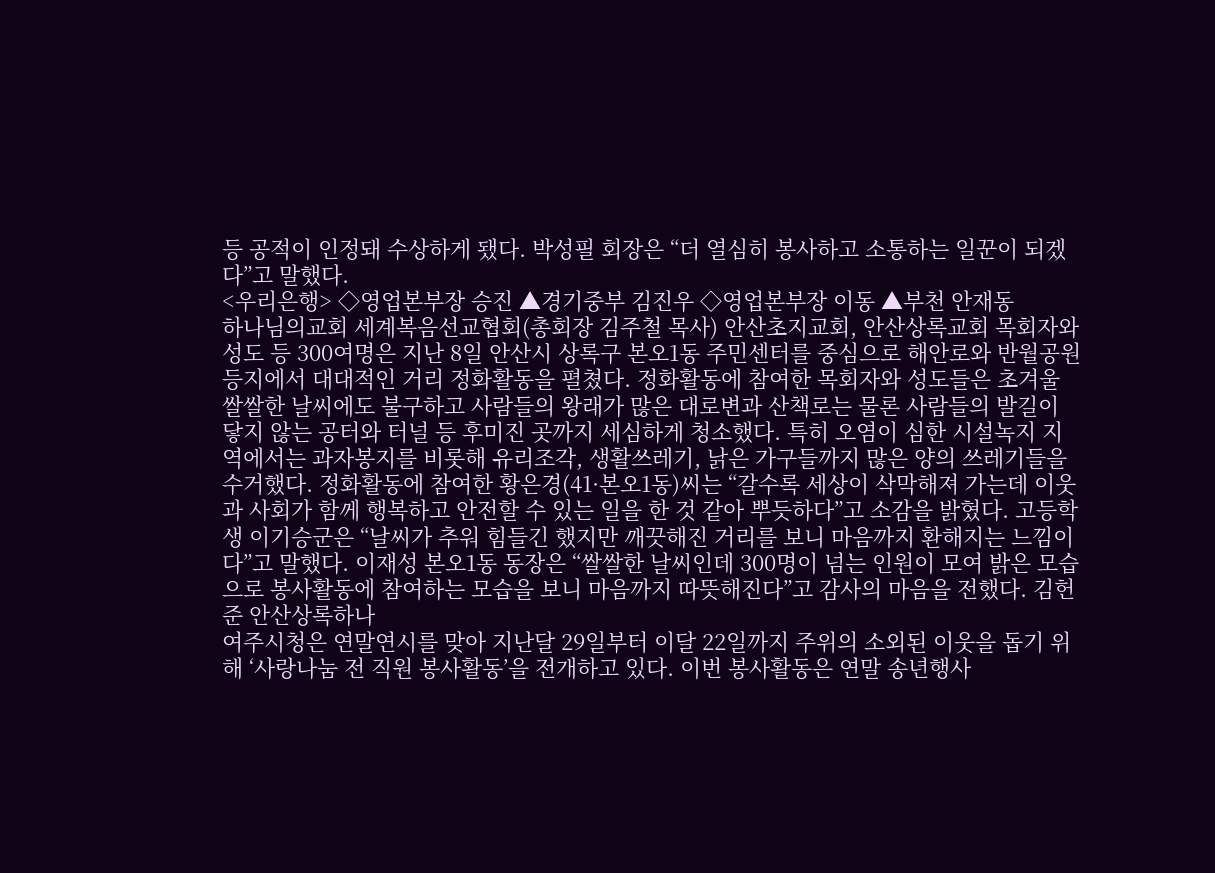등 공적이 인정돼 수상하게 됐다. 박성필 회장은 “더 열심히 봉사하고 소통하는 일꾼이 되겠다”고 말했다.
<우리은행> ◇영업본부장 승진 ▲경기중부 김진우 ◇영업본부장 이동 ▲부천 안재동
하나님의교회 세계복음선교협회(총회장 김주철 목사) 안산초지교회, 안산상록교회 목회자와 성도 등 300여명은 지난 8일 안산시 상록구 본오1동 주민센터를 중심으로 해안로와 반월공원 등지에서 대대적인 거리 정화활동을 펼쳤다. 정화활동에 참여한 목회자와 성도들은 초겨울 쌀쌀한 날씨에도 불구하고 사람들의 왕래가 많은 대로변과 산책로는 물론 사람들의 발길이 닿지 않는 공터와 터널 등 후미진 곳까지 세심하게 청소했다. 특히 오염이 심한 시설녹지 지역에서는 과자봉지를 비롯해 유리조각, 생활쓰레기, 낡은 가구들까지 많은 양의 쓰레기들을 수거했다. 정화활동에 참여한 황은경(41·본오1동)씨는 “갈수록 세상이 삭막해져 가는데 이웃과 사회가 함께 행복하고 안전할 수 있는 일을 한 것 같아 뿌듯하다”고 소감을 밝혔다. 고등학생 이기승군은 “날씨가 추워 힘들긴 했지만 깨끗해진 거리를 보니 마음까지 환해지는 느낌이다”고 말했다. 이재성 본오1동 동장은 “쌀쌀한 날씨인데 300명이 넘는 인원이 모여 밝은 모습으로 봉사활동에 참여하는 모습을 보니 마음까지 따뜻해진다”고 감사의 마음을 전했다. 김헌준 안산상록하나
여주시청은 연말연시를 맞아 지난달 29일부터 이달 22일까지 주위의 소외된 이웃을 돕기 위해 ‘사랑나눔 전 직원 봉사활동’을 전개하고 있다. 이번 봉사활동은 연말 송년행사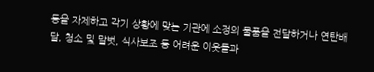등을 자제하고 각기 상황에 맞는 기관에 소정의 물품을 전달하거나 연탄배달, 청소 및 말벗, 식사보조 등 어려운 이웃들과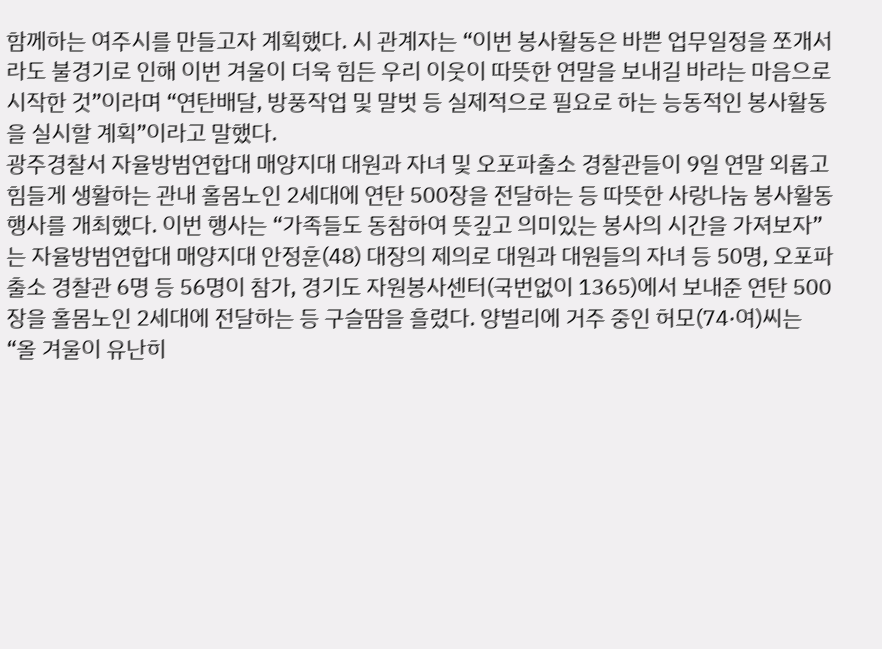함께하는 여주시를 만들고자 계획했다. 시 관계자는 “이번 봉사활동은 바쁜 업무일정을 쪼개서라도 불경기로 인해 이번 겨울이 더욱 힘든 우리 이웃이 따뜻한 연말을 보내길 바라는 마음으로 시작한 것”이라며 “연탄배달, 방풍작업 및 말벗 등 실제적으로 필요로 하는 능동적인 봉사활동을 실시할 계획”이라고 말했다.
광주경찰서 자율방범연합대 매양지대 대원과 자녀 및 오포파출소 경찰관들이 9일 연말 외롭고 힘들게 생활하는 관내 홀몸노인 2세대에 연탄 500장을 전달하는 등 따뜻한 사랑나눔 봉사활동 행사를 개최했다. 이번 행사는 “가족들도 동참하여 뜻깊고 의미있는 봉사의 시간을 가져보자”는 자율방범연합대 매양지대 안정훈(48) 대장의 제의로 대원과 대원들의 자녀 등 50명, 오포파출소 경찰관 6명 등 56명이 참가, 경기도 자원봉사센터(국번없이 1365)에서 보내준 연탄 500장을 홀몸노인 2세대에 전달하는 등 구슬땀을 흘렸다. 양벌리에 거주 중인 허모(74·여)씨는 “올 겨울이 유난히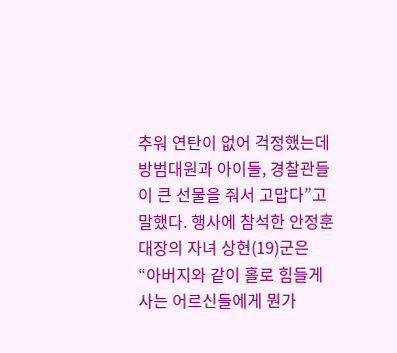추워 연탄이 없어 걱정했는데 방범대원과 아이들, 경찰관들이 큰 선물을 줘서 고맙다”고 말했다. 행사에 참석한 안정훈 대장의 자녀 상현(19)군은 “아버지와 같이 홀로 힘들게 사는 어르신들에게 뭔가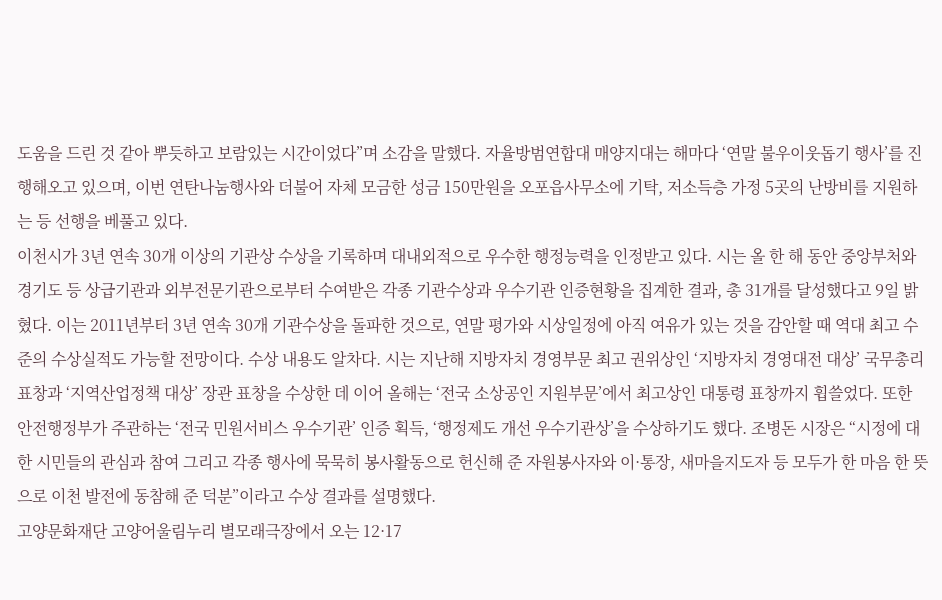도움을 드린 것 같아 뿌듯하고 보람있는 시간이었다”며 소감을 말했다. 자율방범연합대 매양지대는 해마다 ‘연말 불우이웃돕기 행사’를 진행해오고 있으며, 이번 연탄나눔행사와 더불어 자체 모금한 성금 150만원을 오포읍사무소에 기탁, 저소득층 가정 5곳의 난방비를 지원하는 등 선행을 베풀고 있다.
이천시가 3년 연속 30개 이상의 기관상 수상을 기록하며 대내외적으로 우수한 행정능력을 인정받고 있다. 시는 올 한 해 동안 중앙부처와 경기도 등 상급기관과 외부전문기관으로부터 수여받은 각종 기관수상과 우수기관 인증현황을 집계한 결과, 총 31개를 달성했다고 9일 밝혔다. 이는 2011년부터 3년 연속 30개 기관수상을 돌파한 것으로, 연말 평가와 시상일정에 아직 여유가 있는 것을 감안할 때 역대 최고 수준의 수상실적도 가능할 전망이다. 수상 내용도 알차다. 시는 지난해 지방자치 경영부문 최고 권위상인 ‘지방자치 경영대전 대상’ 국무총리 표창과 ‘지역산업정책 대상’ 장관 표창을 수상한 데 이어 올해는 ‘전국 소상공인 지원부문’에서 최고상인 대통령 표창까지 휩쓸었다. 또한 안전행정부가 주관하는 ‘전국 민원서비스 우수기관’ 인증 획득, ‘행정제도 개선 우수기관상’을 수상하기도 했다. 조병돈 시장은 “시정에 대한 시민들의 관심과 참여 그리고 각종 행사에 묵묵히 봉사활동으로 헌신해 준 자원봉사자와 이·통장, 새마을지도자 등 모두가 한 마음 한 뜻으로 이천 발전에 동참해 준 덕분”이라고 수상 결과를 설명했다.
고양문화재단 고양어울림누리 별모래극장에서 오는 12·17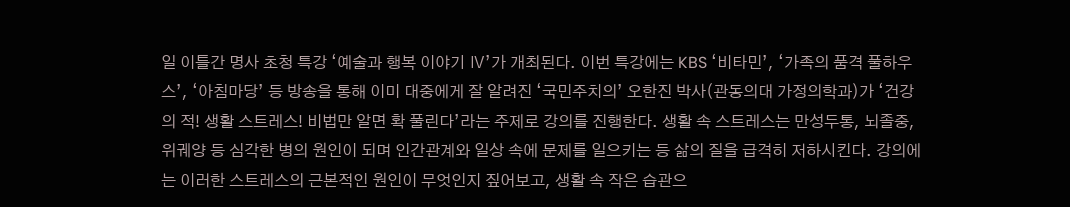일 이틀간 명사 초청 특강 ‘예술과 행복 이야기 Ⅳ’가 개최된다. 이번 특강에는 KBS ‘비타민’, ‘가족의 품격 풀하우스’, ‘아침마당’ 등 방송을 통해 이미 대중에게 잘 알려진 ‘국민주치의’ 오한진 박사(관동의대 가정의학과)가 ‘건강의 적! 생활 스트레스! 비법만 알면 확 풀린다’라는 주제로 강의를 진행한다. 생활 속 스트레스는 만성두통, 뇌졸중, 위궤양 등 심각한 병의 원인이 되며 인간관계와 일상 속에 문제를 일으키는 등 삶의 질을 급격히 저하시킨다. 강의에는 이러한 스트레스의 근본적인 원인이 무엇인지 짚어보고, 생활 속 작은 습관으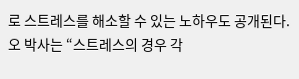로 스트레스를 해소할 수 있는 노하우도 공개된다. 오 박사는 “스트레스의 경우 각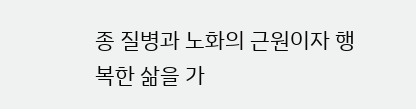종 질병과 노화의 근원이자 행복한 삶을 가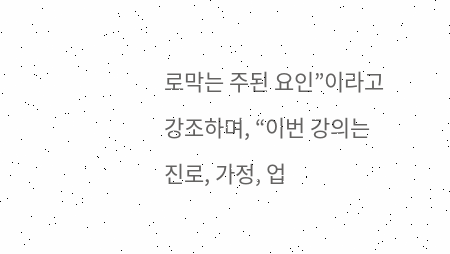로막는 주된 요인”이라고 강조하며, “이번 강의는 진로, 가정, 업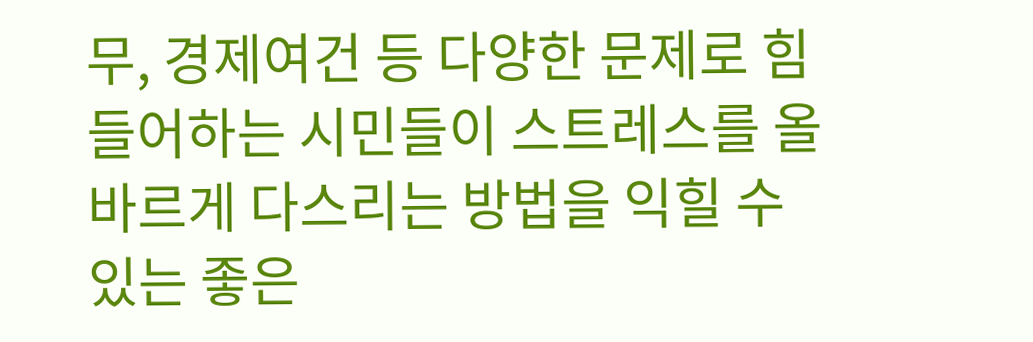무, 경제여건 등 다양한 문제로 힘들어하는 시민들이 스트레스를 올바르게 다스리는 방법을 익힐 수 있는 좋은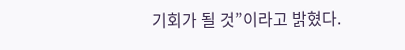기회가 될 것”이라고 밝혔다.